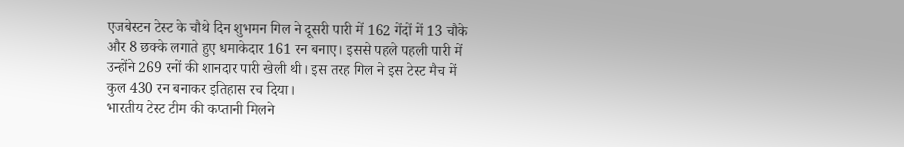एजबेस्टन टेस्ट के चौथे दिन शुभमन गिल ने दूसरी पारी में 162 गेंदों में 13 चौके और 8 छक्के लगाते हुए धमाकेदार 161 रन बनाए। इससे पहले पहली पारी में उन्होंने 269 रनों की शानदार पारी खेली थी। इस तरह गिल ने इस टेस्ट मैच में कुल 430 रन बनाकर इतिहास रच दिया।
भारतीय टेस्ट टीम की कप्तानी मिलने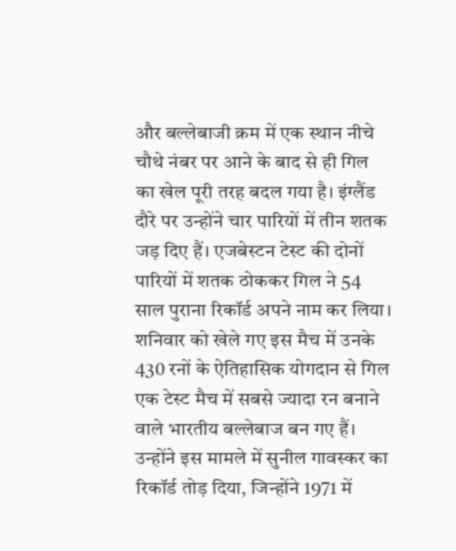और बल्लेबाजी क्रम में एक स्थान नीचे चौथे नंबर पर आने के बाद से ही गिल का खेल पूरी तरह बदल गया है। इंग्लैंड दौरे पर उन्होंने चार पारियों में तीन शतक जड़ दिए हैं। एजबेस्टन टेस्ट की दोनों पारियों में शतक ठोककर गिल ने 54 साल पुराना रिकॉर्ड अपने नाम कर लिया।
शनिवार को खेले गए इस मैच में उनके 430 रनों के ऐतिहासिक योगदान से गिल एक टेस्ट मैच में सबसे ज्यादा रन बनाने वाले भारतीय बल्लेबाज बन गए हैं। उन्होंने इस मामले में सुनील गावस्कर का रिकॉर्ड तोड़ दिया, जिन्होंने 1971 में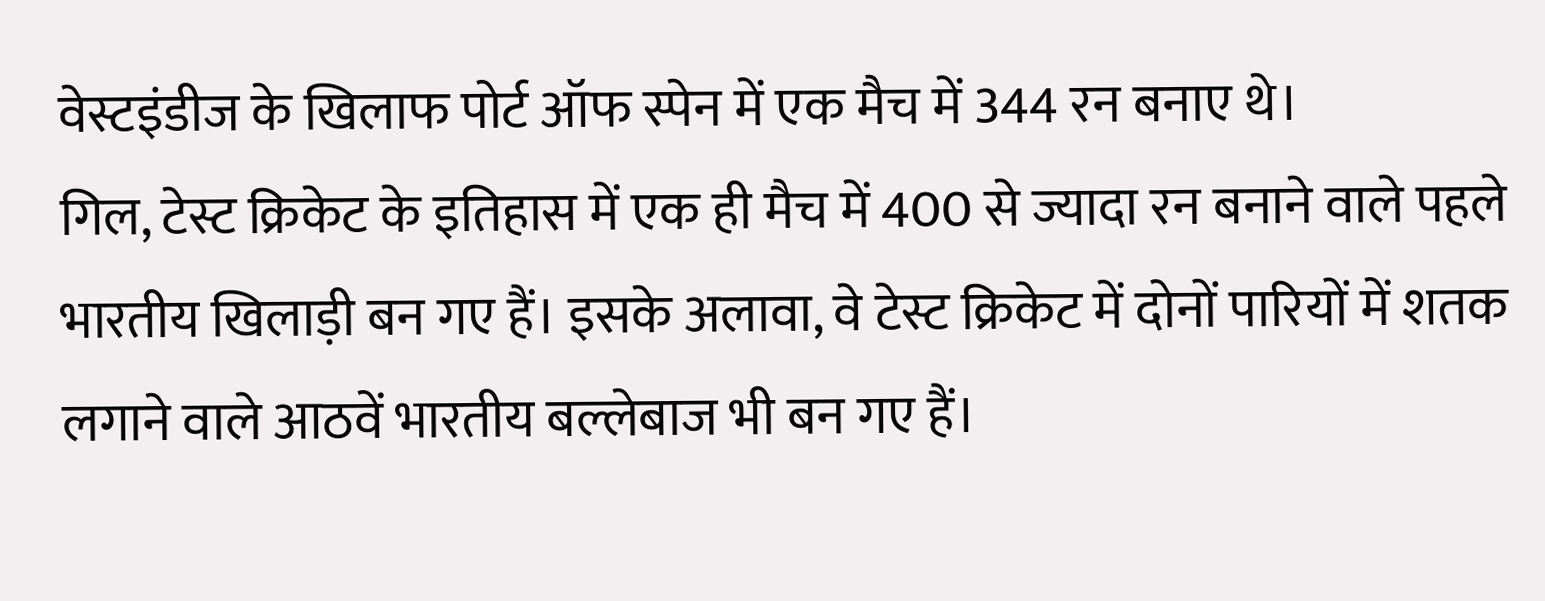वेस्टइंडीज के खिलाफ पोर्ट ऑफ स्पेन में एक मैच में 344 रन बनाए थे।
गिल, टेस्ट क्रिकेट के इतिहास में एक ही मैच में 400 से ज्यादा रन बनाने वाले पहले भारतीय खिलाड़ी बन गए हैं। इसके अलावा, वे टेस्ट क्रिकेट में दोनों पारियों में शतक लगाने वाले आठवें भारतीय बल्लेबाज भी बन गए हैं।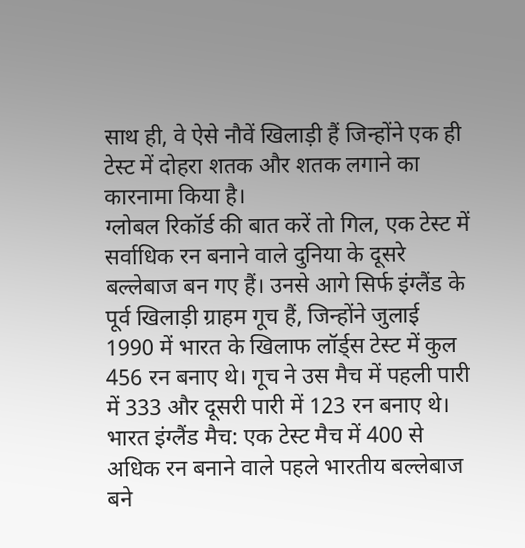साथ ही, वे ऐसे नौवें खिलाड़ी हैं जिन्होंने एक ही टेस्ट में दोहरा शतक और शतक लगाने का कारनामा किया है।
ग्लोबल रिकॉर्ड की बात करें तो गिल, एक टेस्ट में सर्वाधिक रन बनाने वाले दुनिया के दूसरे बल्लेबाज बन गए हैं। उनसे आगे सिर्फ इंग्लैंड के पूर्व खिलाड़ी ग्राहम गूच हैं, जिन्होंने जुलाई 1990 में भारत के खिलाफ लॉर्ड्स टेस्ट में कुल 456 रन बनाए थे। गूच ने उस मैच में पहली पारी में 333 और दूसरी पारी में 123 रन बनाए थे।
भारत इंग्लैंड मैच: एक टेस्ट मैच में 400 से अधिक रन बनाने वाले पहले भारतीय बल्लेबाज बने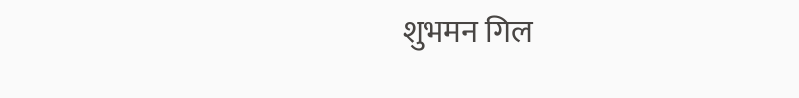शुभमन गिल